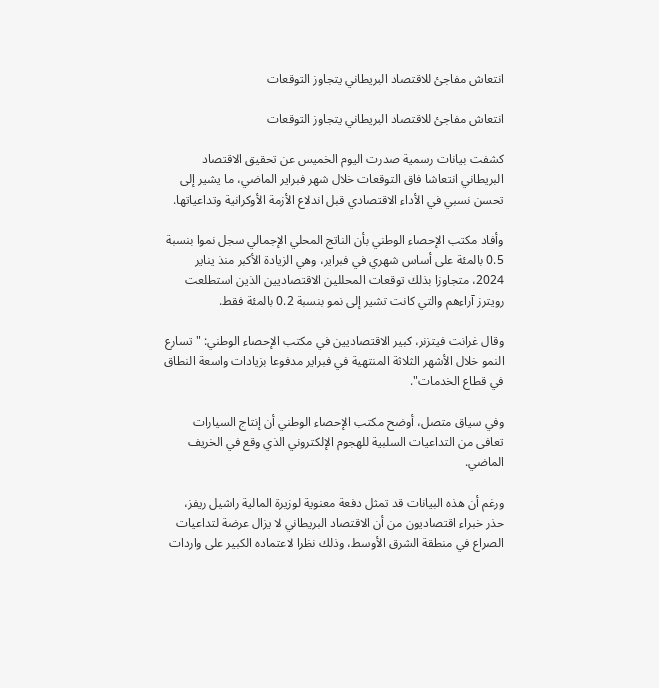انتعاش مفاجئ للاقتصاد البريطاني يتجاوز التوقعات

انتعاش مفاجئ للاقتصاد البريطاني يتجاوز التوقعات

كشفت بيانات رسمية صدرت اليوم الخميس عن تحقيق الاقتصاد البريطاني انتعاشا فاق التوقعات خلال شهر فبراير الماضي، ما يشير إلى تحسن نسبي في الأداء الاقتصادي قبل اندلاع الأزمة الأوكرانية وتداعياتها.

وأفاد مكتب الإحصاء الوطني بأن الناتج المحلي الإجمالي سجل نموا بنسبة 0.5 بالمئة على أساس شهري في فبراير، وهي الزيادة الأكبر منذ يناير 2024، متجاوزا بذلك توقعات المحللين الاقتصاديين الذين استطلعت رويترز آراءهم والتي كانت تشير إلى نمو بنسبة 0.2 بالمئة فقط.

وقال غرانت فيتزنر، كبير الاقتصاديين في مكتب الإحصاء الوطني: "تسارع النمو خلال الأشهر الثلاثة المنتهية في فبراير مدفوعا بزيادات واسعة النطاق في قطاع الخدمات".

وفي سياق متصل، أوضح مكتب الإحصاء الوطني أن إنتاج السيارات تعافى من التداعيات السلبية للهجوم الإلكتروني الذي وقع في الخريف الماضي.

ورغم أن هذه البيانات قد تمثل دفعة معنوية لوزيرة المالية راشيل ريفز، حذر خبراء اقتصاديون من أن الاقتصاد البريطاني لا يزال عرضة لتداعيات الصراع في منطقة الشرق الأوسط، وذلك نظرا لاعتماده الكبير على واردات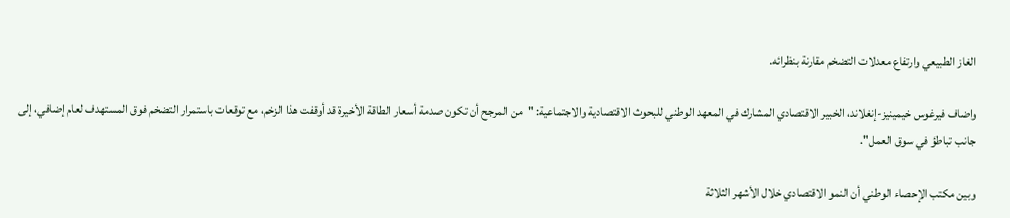الغاز الطبيعي وارتفاع معدلات التضخم مقارنة بنظرائه.

واضاف فيرغوس خيمينيز-إنغلاند، الخبير الاقتصادي المشارك في المعهد الوطني للبحوث الاقتصادية والاجتماعية: "من المرجح أن تكون صدمة أسعار الطاقة الأخيرة قد أوقفت هذا الزخم، مع توقعات باستمرار التضخم فوق المستهدف لعام إضافي، إلى جانب تباطؤ في سوق العمل".

وبين مكتب الإحصاء الوطني أن النمو الاقتصادي خلال الأشهر الثلاثة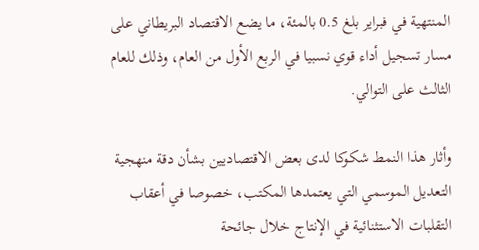المنتهية في فبراير بلغ 0.5 بالمئة، ما يضع الاقتصاد البريطاني على مسار تسجيل أداء قوي نسبيا في الربع الأول من العام، وذلك للعام الثالث على التوالي.

وأثار هذا النمط شكوكا لدى بعض الاقتصاديين بشأن دقة منهجية التعديل الموسمي التي يعتمدها المكتب، خصوصا في أعقاب التقلبات الاستثنائية في الإنتاج خلال جائحة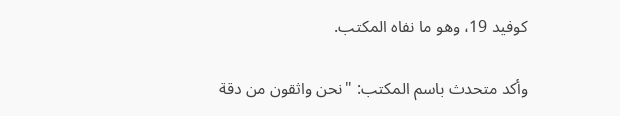كوفيد 19، وهو ما نفاه المكتب.

وأكد متحدث باسم المكتب: "نحن واثقون من دقة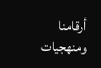أرقامنا ومنهجيات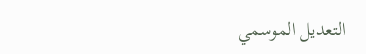التعديل الموسمي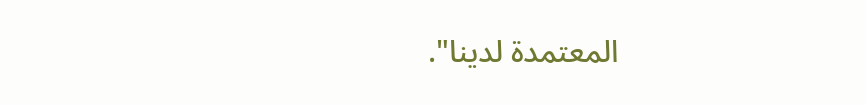المعتمدة لدينا".